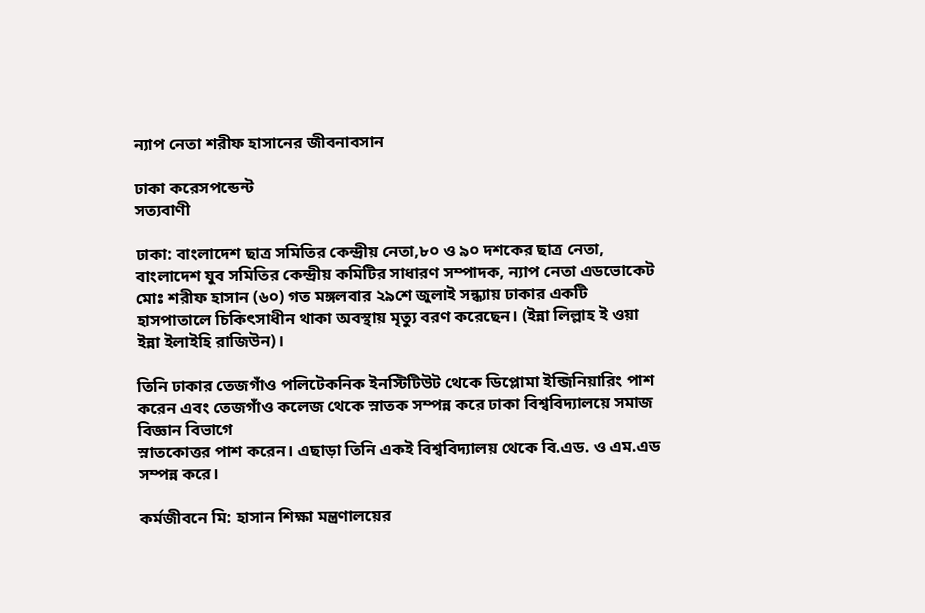ন্যাপ নেতা শরীফ হাসানের জীবনাবসান

ঢাকা করেসপন্ডেন্ট
সত‍্যবাণী

ঢাকা: বাংলাদেশ ছাত্র সমিতির কেন্দ্রীয় নেতা,৮০ ও ৯০ দশকের ছাত্র নেতা, বাংলাদেশ যুব সমিতির কেন্দ্রীয় কমিটির সাধারণ সম্পাদক, ন্যাপ নেতা এডভোকেট মোঃ শরীফ হাসান (৬০) গত মঙ্গলবার ২৯শে জুলাই সন্ধ্যায় ঢাকার একটি হাসপাতালে চিকিৎসাধীন থাকা অবস্থায় মৃত্যু বরণ করেছেন। (ইন্না লিল্লাহ ই ওয়া ইন্না ইলাইহি রাজিউন)।

তিনি ঢাকার তেজগাঁও পলিটেকনিক ইনস্টিটিউট থেকে ডিপ্লোমা ইন্জিনিয়ারিং পাশ করেন এবং তেজগাঁও কলেজ থেকে স্নাতক সম্পন্ন করে ঢাকা বিশ্ববিদ্যালয়ে সমাজ বিজ্ঞান বিভাগে
স্নাতকোত্তর পাশ করেন। এছাড়া তিনি একই বিশ্ববিদ্যালয় থেকে বি.এড. ও এম.এড সম্পন্ন করে।

কর্মজীবনে মি: হাসান শিক্ষা মন্ত্রণালয়ের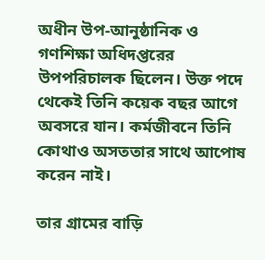অধীন উপ-আনুষ্ঠানিক ও গণশিক্ষা অধিদপ্তরের উপপরিচালক ছিলেন। উক্ত পদে থেকেই তিনি কয়েক বছর আগে অবসরে যান। কর্মজীবনে তিনি কোথাও অসততার সাথে আপোষ করেন নাই।

তার গ্রামের বাড়ি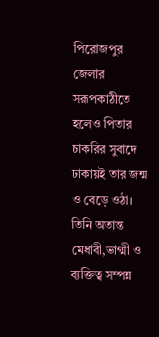পিরোজপুর জেলার সরূপকাঠীতে হলেও পিতার চাকরির সুবাদে ঢাকায়ই তার জন্ম ও বেড়ে ওঠা। তিনি অতান্ত মেধাবী,ভাগ্মী ও ব্যক্তিত্ব সম্পন্ন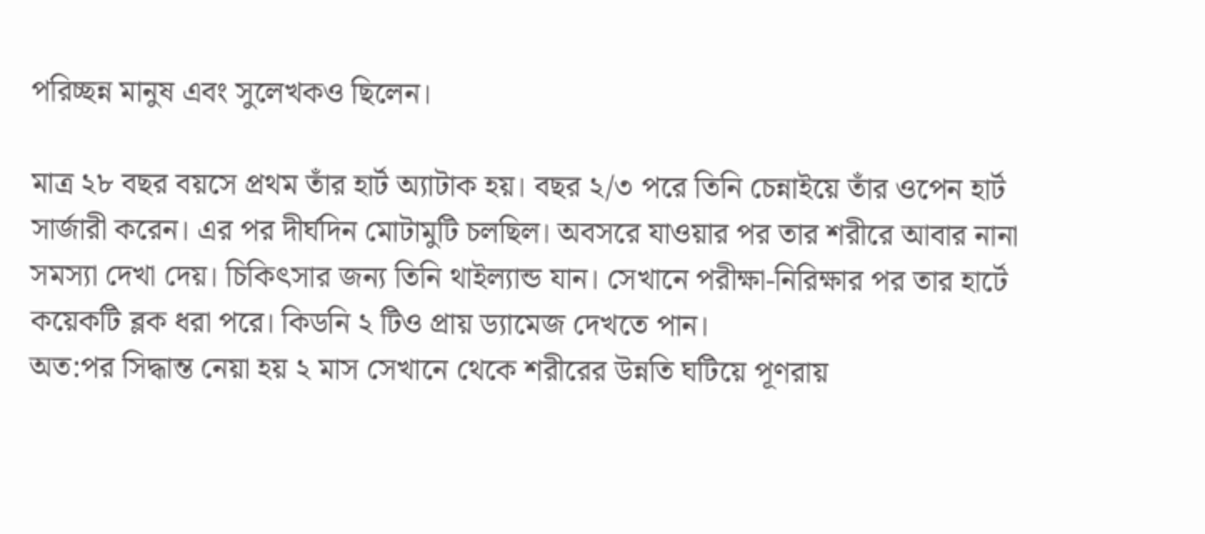পরিচ্ছন্ন মানুষ এবং সুলেখকও ছিলেন।

মাত্র ২৮ বছর বয়সে প্রথম তাঁর হার্ট অ্যাটাক হয়। বছর ২/৩ পরে তিনি চেন্নাইয়ে তাঁর ওপেন হার্ট সার্জারী করেন। এর পর দীর্ঘদিন মোটামুটি চলছিল। অবসরে যাওয়ার পর তার শরীরে আবার নানা সমস্যা দেখা দেয়। চিকিৎসার জন্য তিনি থাইল্যান্ড যান। সেখানে পরীক্ষা-নিরিক্ষার পর তার হার্টে কয়েকটি ব্লক ধরা পরে। কিডনি ২ টিও প্রায় ড্যামেজ দেখতে পান।
অত:পর সিদ্ধান্ত নেয়া হয় ২ মাস সেখানে থেকে শরীরের উন্নতি ঘটিয়ে পূণরায়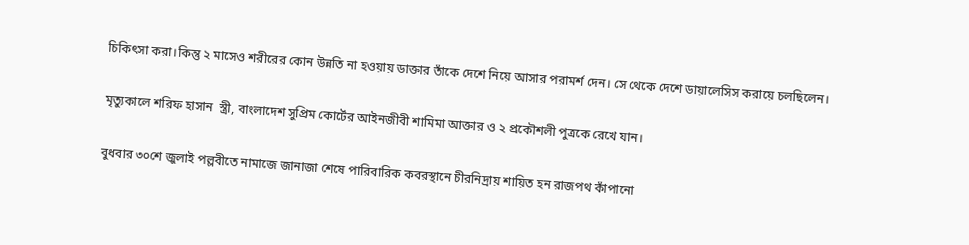চিকিৎসা করা।কিন্তু ২ মাসেও শরীরের কোন উন্নতি না হওয়ায় ডাক্তার তাঁকে দেশে নিয়ে আসার পরামর্শ দেন। সে থেকে দেশে ডায়ালেসিস করায়ে চলছিলেন।

মৃত্যুকালে শরিফ হাসান  স্ত্রী, বাংলাদেশ সুপ্রিম কোর্টের আইনজীবী শামিমা আক্তার ও ২ প্রকৌশলী পুত্রকে রেখে যান।

বুধবার ৩০শে জুলাই পল্লবীতে নামাজে জানাজা শেষে পারিবারিক কবরস্থানে চীরনিদ্রায় শায়িত হন রাজপথ কাঁপানো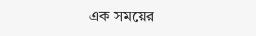এক সময়ের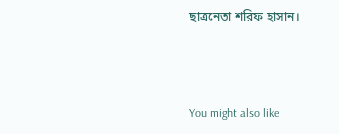ছাত্রনেতা শরিফ হাসান।



You might also like